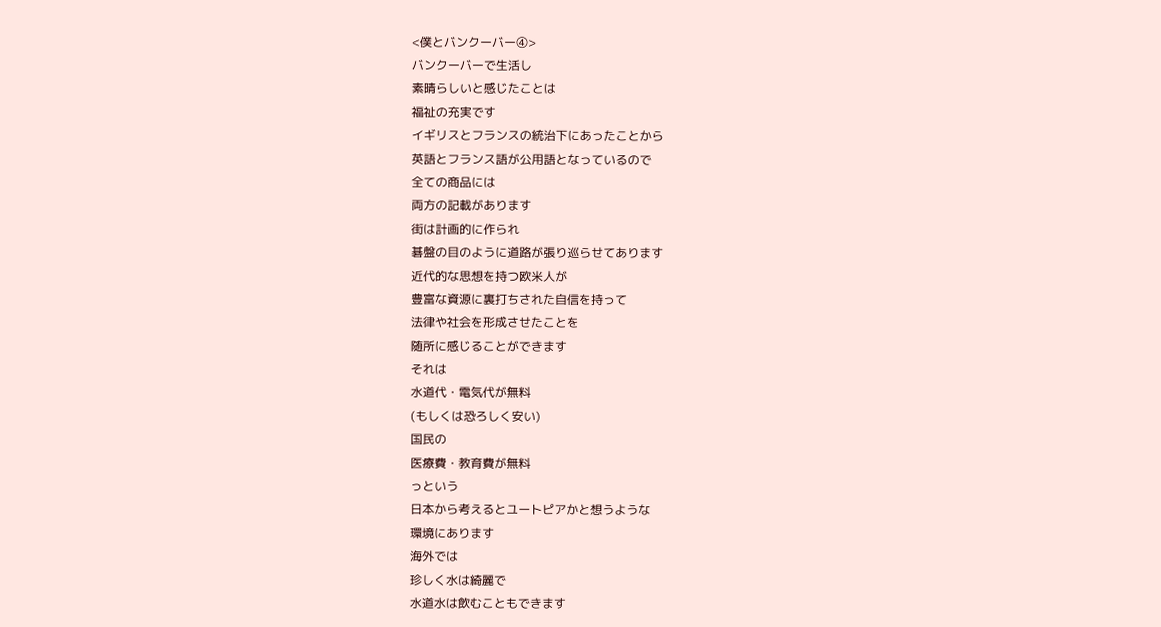<僕とバンクーバー④>
バンクーバーで生活し
素晴らしいと感じたことは
福祉の充実です
イギリスとフランスの統治下にあったことから
英語とフランス語が公用語となっているので
全ての商品には
両方の記載があります
街は計画的に作られ
碁盤の目のように道路が張り巡らせてあります
近代的な思想を持つ欧米人が
豊富な資源に裏打ちされた自信を持って
法律や社会を形成させたことを
随所に感じることができます
それは
水道代・電気代が無料
(もしくは恐ろしく安い)
国民の
医療費・教育費が無料
っという
日本から考えるとユートピアかと想うような
環境にあります
海外では
珍しく水は綺麗で
水道水は飲むこともできます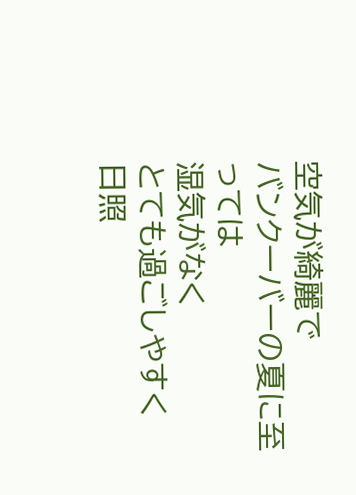空気が綺麗で
バンクーバーの夏に至っては
湿気がなく
とても過ごしやすく
日照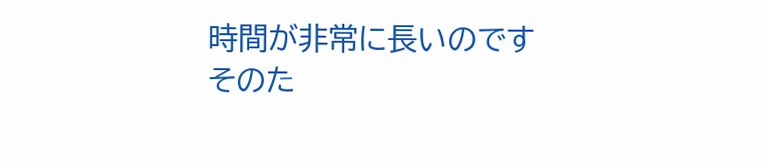時間が非常に長いのです
そのた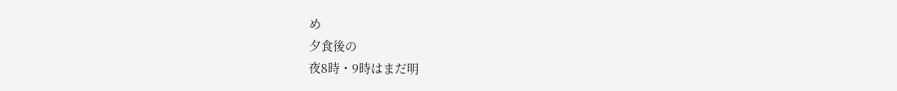め
夕食後の
夜8時・9時はまだ明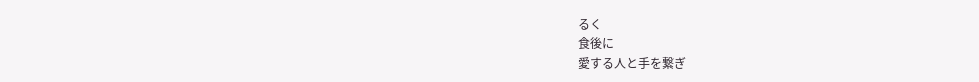るく
食後に
愛する人と手を繋ぎ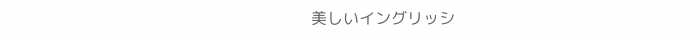美しいイングリッシ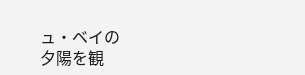ュ・ベイの
夕陽を観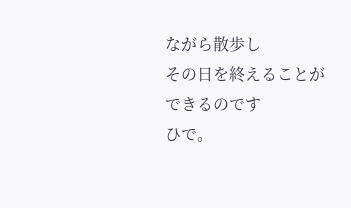ながら散歩し
その日を終えることができるのです
ひで。